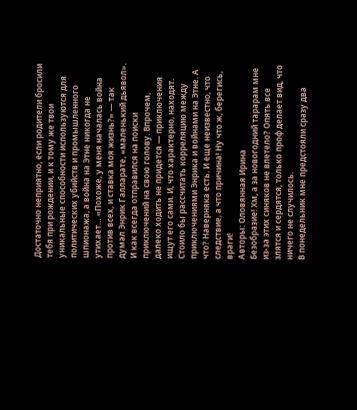Достаточно неприятно, если родители бросили тебя при рождении, и к тому же твои уникальные способности используются для политических убийств и промышленного шпионажа, а война на Этне никогда не утихает… «Похоже, у меня началась война против всех, и ставка моя жизнь?» — так думал Энрик Галларате, «маленький дьявол». И как всегда отправился на поиски приключений на свою голову. Впрочем, далеко ходить не придется — приключения ищут его сами. И, что характерно, находят. Стоило бы рассчитать корреляцию между приключениями Энрика и войнами на Этне. А что? Наверняка есть. И еще неизвестно, что следствие, а что причина! Ну что ж, берегись, враги!
Авторы: Оловянная Ирина
Безобразие! Хм, а за новогодний тарарам мне из-за этих синяков не влетело? Опять все злятся и сердятся, только проф делает вид, что ничего не случилось.
В понедельник мне предстояли сразу два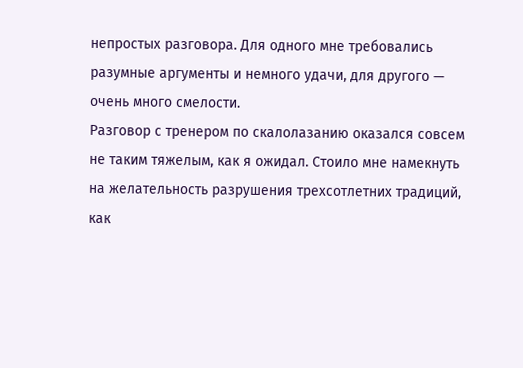непростых разговора. Для одного мне требовались разумные аргументы и немного удачи, для другого — очень много смелости.
Разговор с тренером по скалолазанию оказался совсем не таким тяжелым, как я ожидал. Стоило мне намекнуть на желательность разрушения трехсотлетних традиций, как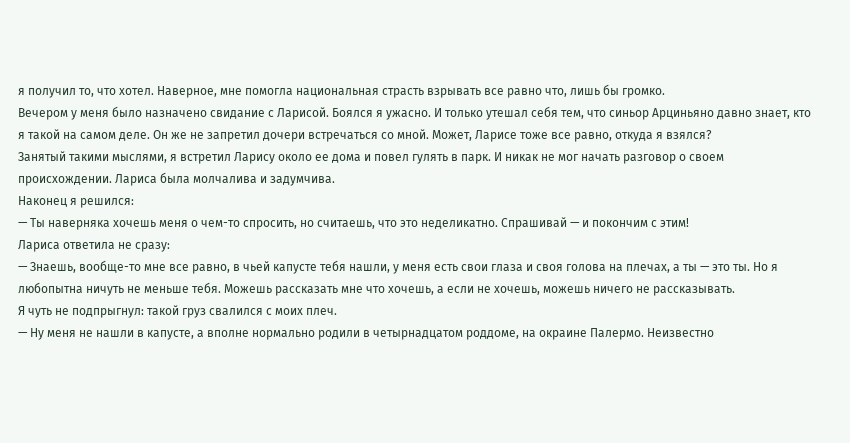я получил то, что хотел. Наверное, мне помогла национальная страсть взрывать все равно что, лишь бы громко.
Вечером у меня было назначено свидание с Ларисой. Боялся я ужасно. И только утешал себя тем, что синьор Арциньяно давно знает, кто я такой на самом деле. Он же не запретил дочери встречаться со мной. Может, Ларисе тоже все равно, откуда я взялся?
Занятый такими мыслями, я встретил Ларису около ее дома и повел гулять в парк. И никак не мог начать разговор о своем происхождении. Лариса была молчалива и задумчива.
Наконец я решился:
— Ты наверняка хочешь меня о чем-то спросить, но считаешь, что это неделикатно. Спрашивай — и покончим с этим!
Лариса ответила не сразу:
— Знаешь, вообще-то мне все равно, в чьей капусте тебя нашли, у меня есть свои глаза и своя голова на плечах, а ты — это ты. Но я любопытна ничуть не меньше тебя. Можешь рассказать мне что хочешь, а если не хочешь, можешь ничего не рассказывать.
Я чуть не подпрыгнул: такой груз свалился с моих плеч.
— Ну меня не нашли в капусте, а вполне нормально родили в четырнадцатом роддоме, на окраине Палермо. Неизвестно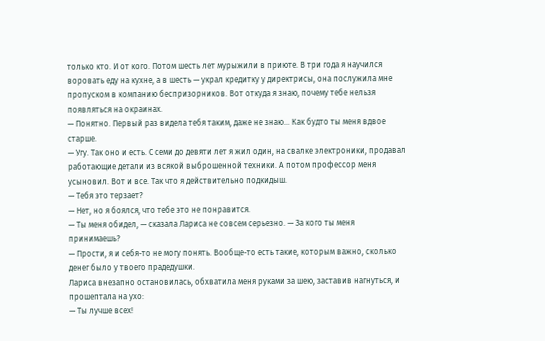только кто. И от кого. Потом шесть лет мурыжили в приюте. В три года я научился воровать еду на кухне, а в шесть — украл кредитку у директрисы, она послужила мне пропуском в компанию беспризорников. Вот откуда я знаю, почему тебе нельзя появляться на окраинах.
— Понятно. Первый раз видела тебя таким, даже не знаю… Как будто ты меня вдвое старше.
— Угу. Так оно и есть. С семи до девяти лет я жил один, на свалке электроники, продавал работающие детали из всякой выброшенной техники. А потом профессор меня усыновил. Вот и все. Так что я действительно подкидыш.
— Тебя это терзает?
— Нет, но я боялся, что тебе это не понравится.
— Ты меня обидел, — сказала Лариса не совсем серьезно. — За кого ты меня принимаешь?
— Прости, я и себя-то не могу понять. Вообще-то есть такие, которым важно, сколько денег было у твоего прадедушки.
Лариса внезапно остановилась, обхватила меня руками за шею, заставив нагнуться, и прошептала на ухо:
— Ты лучше всех!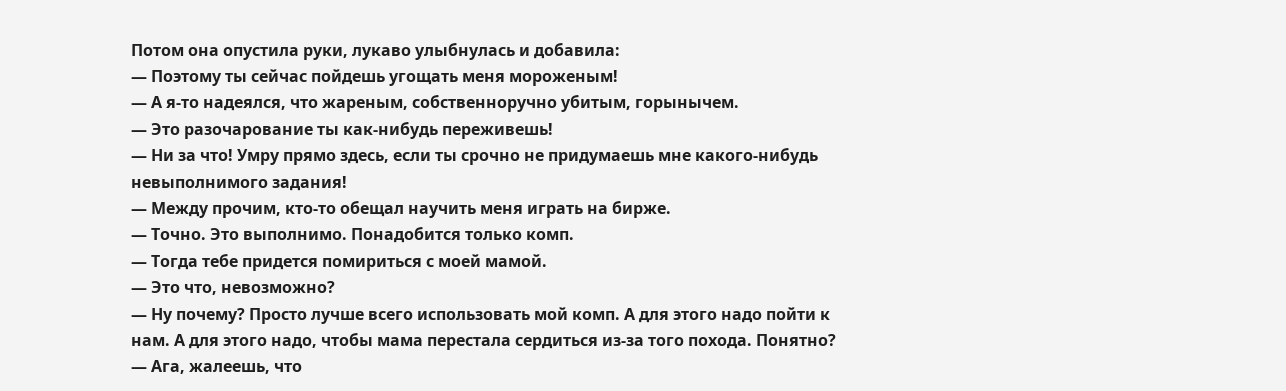Потом она опустила руки, лукаво улыбнулась и добавила:
— Поэтому ты сейчас пойдешь угощать меня мороженым!
— А я-то надеялся, что жареным, собственноручно убитым, горынычем.
— Это разочарование ты как-нибудь переживешь!
— Ни за что! Умру прямо здесь, если ты срочно не придумаешь мне какого-нибудь невыполнимого задания!
— Между прочим, кто-то обещал научить меня играть на бирже.
— Точно. Это выполнимо. Понадобится только комп.
— Тогда тебе придется помириться с моей мамой.
— Это что, невозможно?
— Ну почему? Просто лучше всего использовать мой комп. А для этого надо пойти к нам. А для этого надо, чтобы мама перестала сердиться из-за того похода. Понятно?
— Ага, жалеешь, что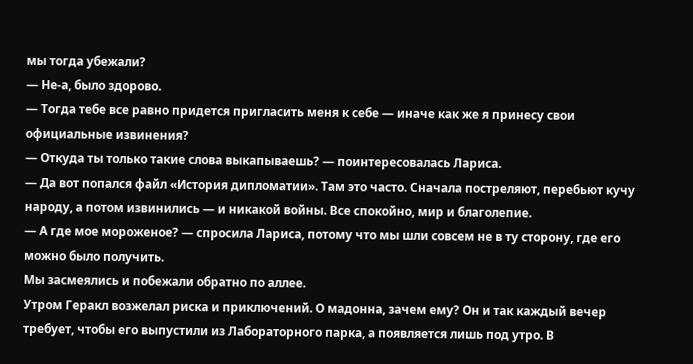мы тогда убежали?
— Не-а, было здорово.
— Тогда тебе все равно придется пригласить меня к себе — иначе как же я принесу свои официальные извинения?
— Откуда ты только такие слова выкапываешь? — поинтересовалась Лариса.
— Да вот попался файл «История дипломатии». Там это часто. Сначала постреляют, перебьют кучу народу, а потом извинились — и никакой войны. Все спокойно, мир и благолепие.
— А где мое мороженое? — спросила Лариса, потому что мы шли совсем не в ту сторону, где его можно было получить.
Мы засмеялись и побежали обратно по аллее.
Утром Геракл возжелал риска и приключений. О мадонна, зачем ему? Он и так каждый вечер требует, чтобы его выпустили из Лабораторного парка, а появляется лишь под утро. В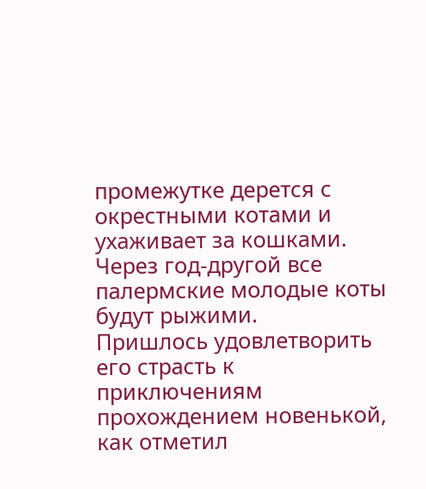промежутке дерется с окрестными котами и ухаживает за кошками. Через год-другой все палермские молодые коты будут рыжими.
Пришлось удовлетворить его страсть к приключениям прохождением новенькой, как отметил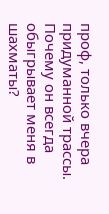проф, только вчера придуманной трассы. Почему он всегда обыгрывает меня в шахматы?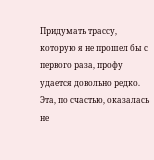Придумать трассу, которую я не прошел бы с первого раза, профу удается довольно редко. Эта, по счастью, оказалась не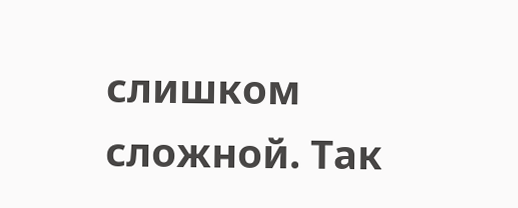слишком сложной. Так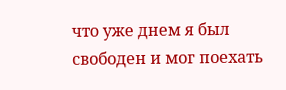что уже днем я был свободен и мог поехать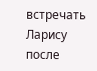встречать Ларису после